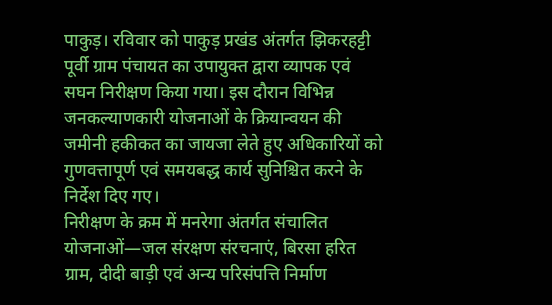पाकुड़। रविवार को पाकुड़ प्रखंड अंतर्गत झिकरहट्टी पूर्वी ग्राम पंचायत का उपायुक्त द्वारा व्यापक एवं सघन निरीक्षण किया गया। इस दौरान विभिन्न जनकल्याणकारी योजनाओं के क्रियान्वयन की जमीनी हकीकत का जायजा लेते हुए अधिकारियों को गुणवत्तापूर्ण एवं समयबद्ध कार्य सुनिश्चित करने के निर्देश दिए गए।
निरीक्षण के क्रम में मनरेगा अंतर्गत संचालित योजनाओं—जल संरक्षण संरचनाएं, बिरसा हरित ग्राम, दीदी बाड़ी एवं अन्य परिसंपत्ति निर्माण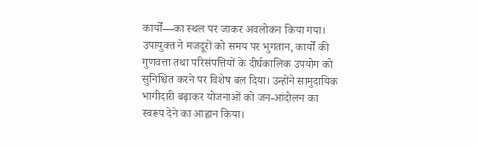कार्यों—का स्थल पर जाकर अवलोकन किया गया। उपायुक्त ने मजदूरों को समय पर भुगतान, कार्यों की गुणवत्ता तथा परिसंपत्तियों के दीर्घकालिक उपयोग को सुनिश्चित करने पर विशेष बल दिया। उन्होंने सामुदायिक भागीदारी बढ़ाकर योजनाओं को जन-आंदोलन का स्वरूप देने का आह्वान किया।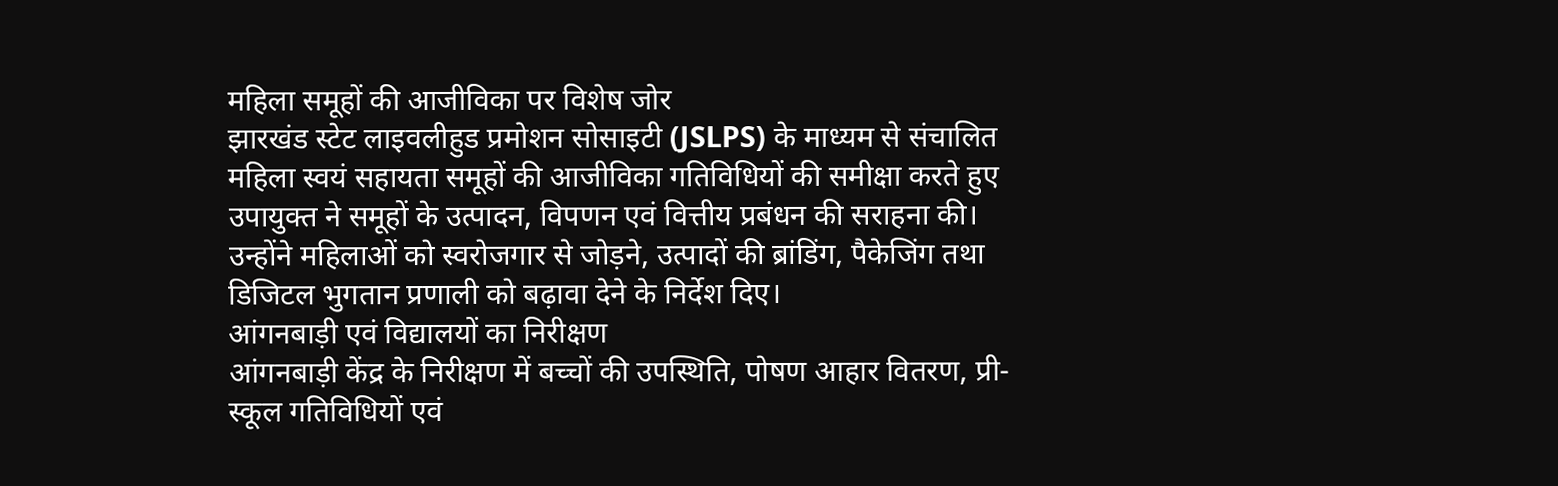महिला समूहों की आजीविका पर विशेष जोर
झारखंड स्टेट लाइवलीहुड प्रमोशन सोसाइटी (JSLPS) के माध्यम से संचालित महिला स्वयं सहायता समूहों की आजीविका गतिविधियों की समीक्षा करते हुए उपायुक्त ने समूहों के उत्पादन, विपणन एवं वित्तीय प्रबंधन की सराहना की। उन्होंने महिलाओं को स्वरोजगार से जोड़ने, उत्पादों की ब्रांडिंग, पैकेजिंग तथा डिजिटल भुगतान प्रणाली को बढ़ावा देने के निर्देश दिए।
आंगनबाड़ी एवं विद्यालयों का निरीक्षण
आंगनबाड़ी केंद्र के निरीक्षण में बच्चों की उपस्थिति, पोषण आहार वितरण, प्री-स्कूल गतिविधियों एवं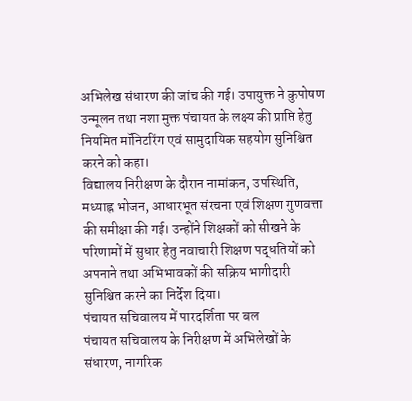अभिलेख संधारण की जांच की गई। उपायुक्त ने कुपोषण उन्मूलन तथा नशा मुक्त पंचायत के लक्ष्य की प्राप्ति हेतु नियमित मॉनिटरिंग एवं सामुदायिक सहयोग सुनिश्चित करने को कहा।
विद्यालय निरीक्षण के दौरान नामांकन, उपस्थिति, मध्याह्न भोजन, आधारभूत संरचना एवं शिक्षण गुणवत्ता की समीक्षा की गई। उन्होंने शिक्षकों को सीखने के परिणामों में सुधार हेतु नवाचारी शिक्षण पद्धतियों को अपनाने तथा अभिभावकों की सक्रिय भागीदारी सुनिश्चित करने का निर्देश दिया।
पंचायत सचिवालय में पारदर्शिता पर बल
पंचायत सचिवालय के निरीक्षण में अभिलेखों के संधारण, नागरिक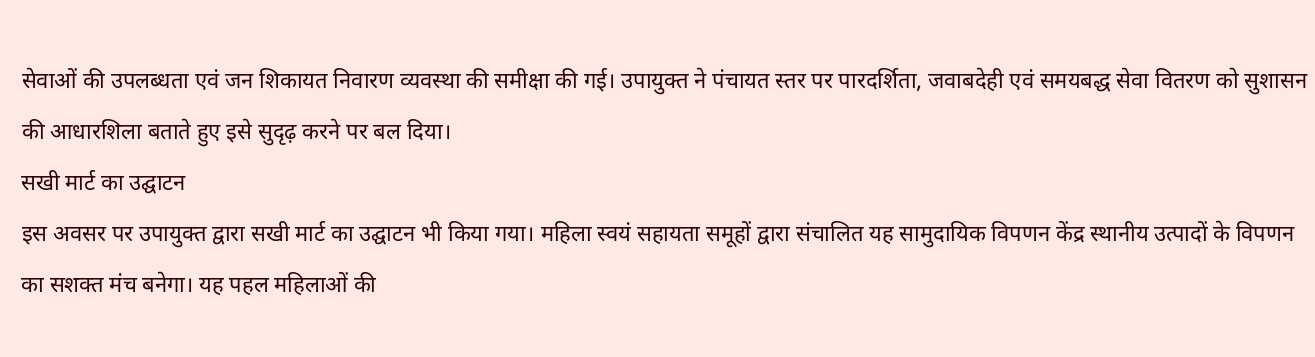सेवाओं की उपलब्धता एवं जन शिकायत निवारण व्यवस्था की समीक्षा की गई। उपायुक्त ने पंचायत स्तर पर पारदर्शिता, जवाबदेही एवं समयबद्ध सेवा वितरण को सुशासन की आधारशिला बताते हुए इसे सुदृढ़ करने पर बल दिया।
सखी मार्ट का उद्घाटन
इस अवसर पर उपायुक्त द्वारा सखी मार्ट का उद्घाटन भी किया गया। महिला स्वयं सहायता समूहों द्वारा संचालित यह सामुदायिक विपणन केंद्र स्थानीय उत्पादों के विपणन का सशक्त मंच बनेगा। यह पहल महिलाओं की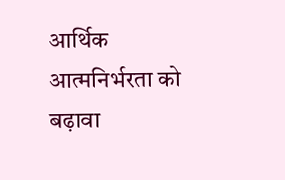आर्थिक आत्मनिर्भरता को बढ़ावा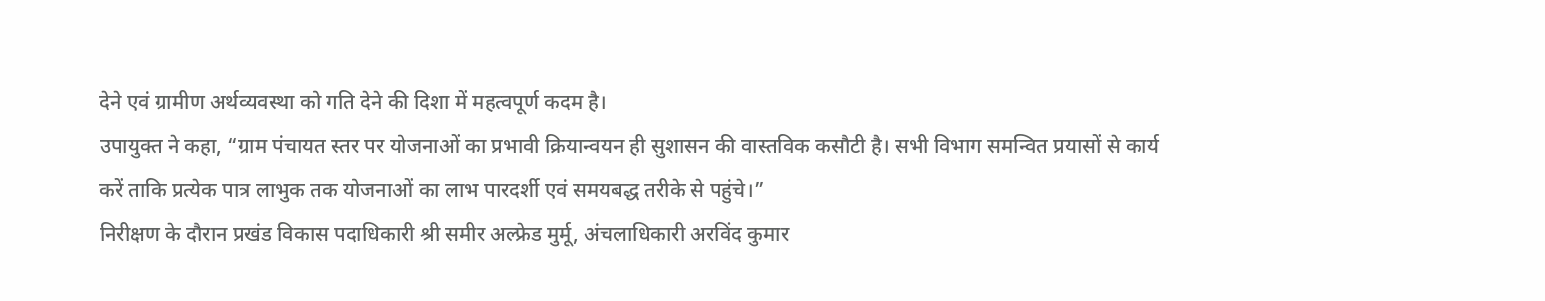देने एवं ग्रामीण अर्थव्यवस्था को गति देने की दिशा में महत्वपूर्ण कदम है।
उपायुक्त ने कहा, “ग्राम पंचायत स्तर पर योजनाओं का प्रभावी क्रियान्वयन ही सुशासन की वास्तविक कसौटी है। सभी विभाग समन्वित प्रयासों से कार्य करें ताकि प्रत्येक पात्र लाभुक तक योजनाओं का लाभ पारदर्शी एवं समयबद्ध तरीके से पहुंचे।”
निरीक्षण के दौरान प्रखंड विकास पदाधिकारी श्री समीर अल्फ्रेड मुर्मू, अंचलाधिकारी अरविंद कुमार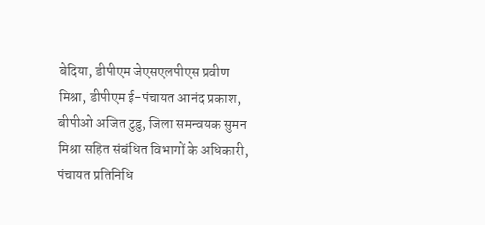बेदिया, डीपीएम जेएसएलपीएस प्रवीण मिश्रा, डीपीएम ई-पंचायत आनंद प्रकाश, बीपीओ अजित टुडु, जिला समन्वयक सुमन मिश्रा सहित संबंधित विभागों के अधिकारी, पंचायत प्रतिनिधि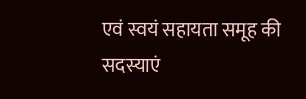एवं स्वयं सहायता समूह की सदस्याएं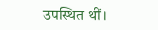उपस्थित थीं।